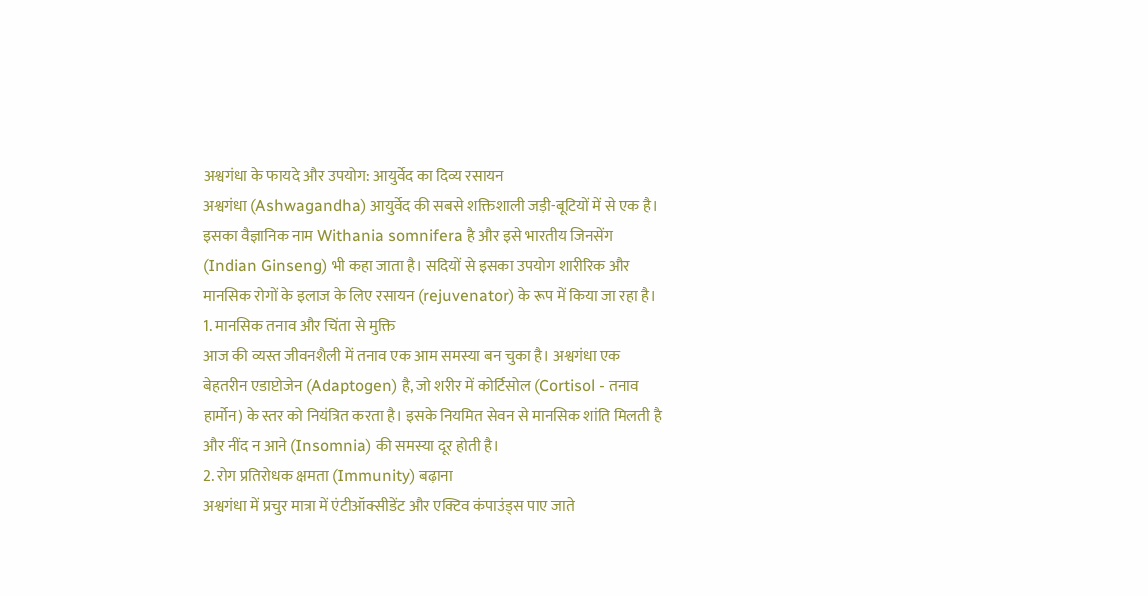अश्वगंधा के फायदे और उपयोग: आयुर्वेद का दिव्य रसायन
अश्वगंधा (Ashwagandha) आयुर्वेद की सबसे शक्तिशाली जड़ी-बूटियों में से एक है। इसका वैज्ञानिक नाम Withania somnifera है और इसे भारतीय जिनसेंग (Indian Ginseng) भी कहा जाता है। सदियों से इसका उपयोग शारीरिक और मानसिक रोगों के इलाज के लिए रसायन (rejuvenator) के रूप में किया जा रहा है।
1. मानसिक तनाव और चिंता से मुक्ति
आज की व्यस्त जीवनशैली में तनाव एक आम समस्या बन चुका है। अश्वगंधा एक बेहतरीन एडाप्टोजेन (Adaptogen) है, जो शरीर में कोर्टिसोल (Cortisol - तनाव हार्मोन) के स्तर को नियंत्रित करता है। इसके नियमित सेवन से मानसिक शांति मिलती है और नींद न आने (Insomnia) की समस्या दूर होती है।
2. रोग प्रतिरोधक क्षमता (Immunity) बढ़ाना
अश्वगंधा में प्रचुर मात्रा में एंटीऑक्सीडेंट और एक्टिव कंपाउंड्स पाए जाते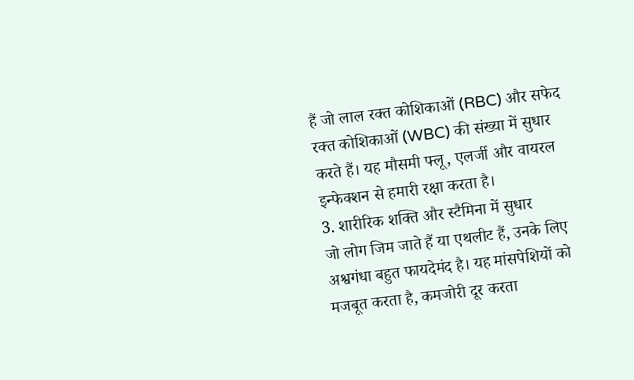हैं जो लाल रक्त कोशिकाओं (RBC) और सफेद रक्त कोशिकाओं (WBC) की संख्या में सुधार करते हैं। यह मौसमी फ्लू, एलर्जी और वायरल इन्फेक्शन से हमारी रक्षा करता है।
3. शारीरिक शक्ति और स्टैमिना में सुधार
जो लोग जिम जाते हैं या एथलीट हैं, उनके लिए अश्वगंधा बहुत फायदेमंद है। यह मांसपेशियों को मजबूत करता है, कमजोरी दूर करता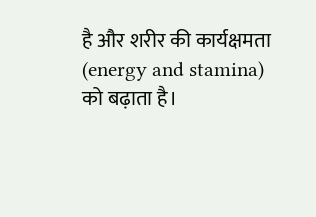है और शरीर की कार्यक्षमता (energy and stamina) को बढ़ाता है।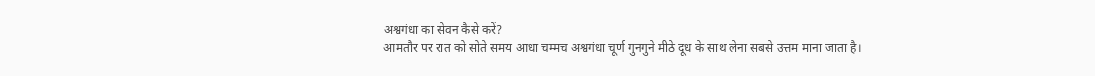अश्वगंधा का सेवन कैसे करें?
आमतौर पर रात को सोते समय आधा चम्मच अश्वगंधा चूर्ण गुनगुने मीठे दूध के साथ लेना सबसे उत्तम माना जाता है।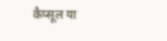कैप्सूल या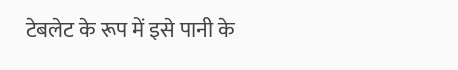टेबलेट के रूप में इसे पानी के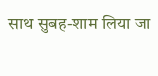साथ सुबह-शाम लिया जा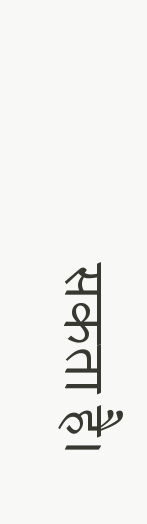सकता है।